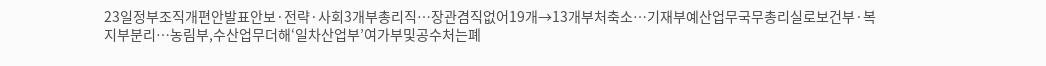23일정부조직개편안발표안보·전략·사회3개부총리직…장관겸직없어19개→13개부처축소…기재부예산업무국무총리실로보건부·복지부분리…농림부,수산업무더해‘일차산업부’여가부및공수처는폐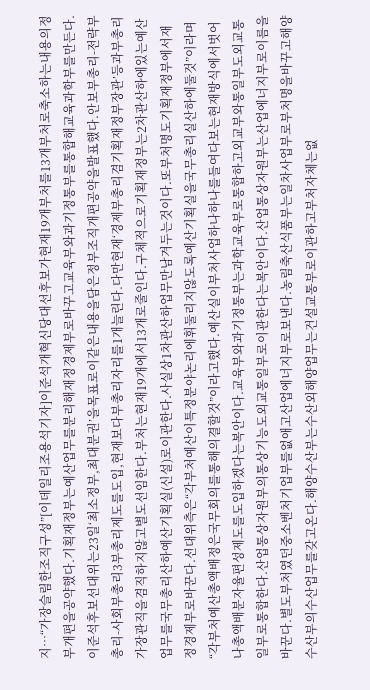지…“가장슬림한조직구성”[이데일리조용석기자]이준석개혁신당대선후보가현재19개부처를13개부처로축소하는내용의정부개편을공약했다.기획재정부는예산업무를분리해재정경제부로바꾸고교육부와과기정통부를통합해교육과학부를만든다.이준석후보선대위는23일‘최소정부,최대분권’을목표로이같은내용을담은정부조직개편공약을발표했다.안보부총리-전략부총리-사회부총리3부총리제도를도입,현재보다부총리자리를1개늘린다.다만현재‘경제부총리겸기획재정부장관’등과부총리가장관직을겸직하지않고별도선임한다.부처는현재19개에서13개로줄인다.구체적으로기획재정부는2차관산하에있는예산업무를국무총리산하예산기획실(신설)로이관한다.사실상1차관산하업무만남겨두는것이다.또부처명도기획재정부에서재정경제부로바꾼다.선대위측은“각부처예산이특정분야논리에휘둘리지않도록예산기획실을국무총리실산하에둘것”이라며“각부처예산총액배정은국무회의를통해의결할것”이라고했다.예산실이부처사업하나하나를들여다보는현재방식에서벗어나총액배분자율편성제도를도입하겠다는복안이다.교육부와과기정통부는과학교육부로통합하고외교부와통일부도외교통일부로통합한다.산업통상자원부의통상기능도외교통일부로이관한다는복안이다.산업통상자원부는산업에너지부로이름을바꾼다.별도부처였던중소벤처기업부를없애고산업에너지부로보낸다.농림축산식품부는일차사업부로부처명을바꾸고해양수산부의수산업무를갖고온다.해양수산부는수산외해양업무는건설교통부로이관하고부처자체는없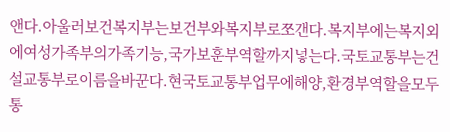앤다.아울러보건복지부는보건부와복지부로쪼갠다.복지부에는복지외에여성가족부의가족기능,국가보훈부역할까지넣는다.국토교통부는건설교통부로이름을바꾼다.현국토교통부업무에해양,환경부역할을모두통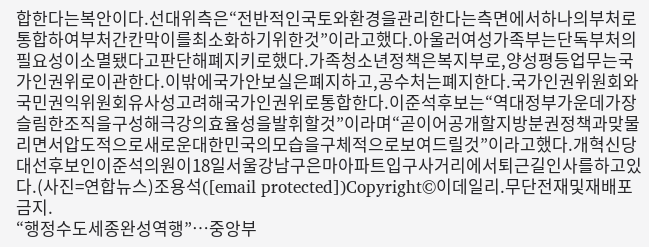합한다는복안이다.선대위측은“전반적인국토와환경을관리한다는측면에서하나의부처로통합하여부처간칸막이를최소화하기위한것”이라고했다.아울러여성가족부는단독부처의필요성이소멸됐다고판단해폐지키로했다.가족청소년정책은복지부로,양성평등업무는국가인권위로이관한다.이밖에국가안보실은폐지하고,공수처는폐지한다.국가인권위원회와국민권익위원회유사성고려해국가인권위로통합한다.이준석후보는“역대정부가운데가장슬림한조직을구성해극강의효율성을발휘할것”이라며“곧이어공개할지방분권정책과맞물리면서압도적으로새로운대한민국의모습을구체적으로보여드릴것”이라고했다.개혁신당대선후보인이준석의원이18일서울강남구은마아파트입구사거리에서퇴근길인사를하고있다.(사진=연합뉴스)조용석([email protected])Copyright©이데일리.무단전재및재배포금지.
“행정수도세종완성역행”…중앙부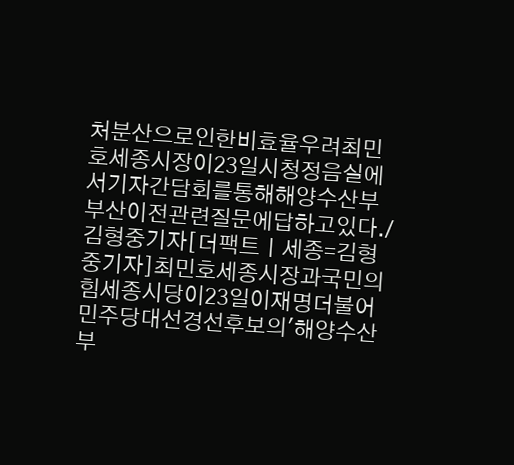처분산으로인한비효율우려최민호세종시장이23일시청정음실에서기자간담회를통해해양수산부부산이전관련질문에답하고있다./김형중기자[더팩트ㅣ세종=김형중기자]최민호세종시장과국민의힘세종시당이23일이재명더불어민주당대선경선후보의'해양수산부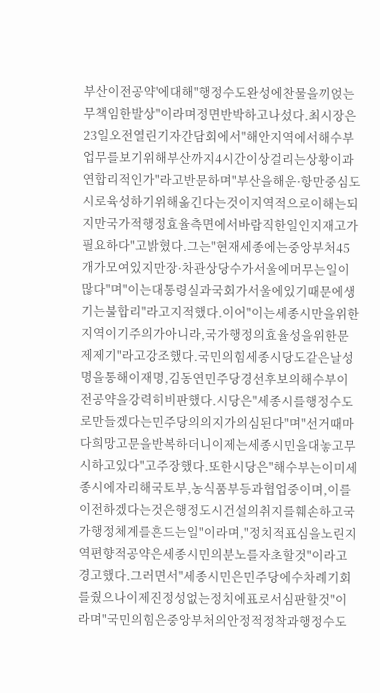부산이전공약'에대해"행정수도완성에찬물을끼얹는무책임한발상"이라며정면반박하고나섰다.최시장은23일오전열린기자간담회에서"해안지역에서해수부업무를보기위해부산까지4시간이상걸리는상황이과연합리적인가"라고반문하며"부산을해운·항만중심도시로육성하기위해옮긴다는것이지역적으로이해는되지만국가적행정효율측면에서바람직한일인지재고가필요하다"고밝혔다.그는"현재세종에는중앙부처45개가모여있지만장·차관상당수가서울에머무는일이많다"며"이는대통령실과국회가서울에있기때문에생기는불합리"라고지적했다.이어"이는세종시만을위한지역이기주의가아니라,국가행정의효율성을위한문제제기"라고강조했다.국민의힘세종시당도같은날성명을통해이재명,김동연민주당경선후보의해수부이전공약을강력히비판했다.시당은"세종시를행정수도로만들겠다는민주당의의지가의심된다"며"선거때마다희망고문을반복하더니이제는세종시민을대놓고무시하고있다"고주장했다.또한시당은"해수부는이미세종시에자리해국토부,농식품부등과협업중이며,이를이전하겠다는것은행정도시건설의취지를훼손하고국가행정체계를흔드는일"이라며,"정치적표심을노린지역편향적공약은세종시민의분노를자초할것"이라고경고했다.그러면서"세종시민은민주당에수차례기회를줬으나이제진정성없는정치에표로서심판할것"이라며"국민의힘은중앙부처의안정적정착과행정수도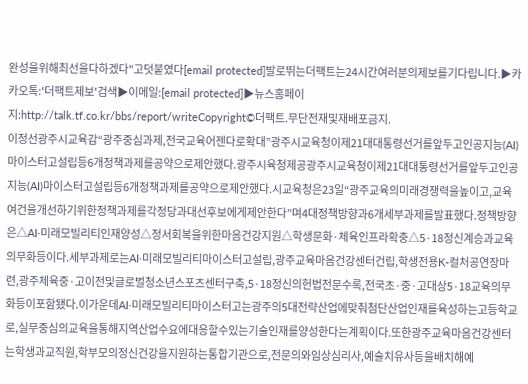완성을위해최선을다하겠다"고덧붙였다[email protected]발로뛰는더팩트는24시간여러분의제보를기다립니다.▶카카오톡:'더팩트제보'검색▶이메일:[email protected]▶뉴스홈페이지:http://talk.tf.co.kr/bbs/report/writeCopyright©더팩트.무단전재및재배포금지.
이정선광주시교육감“광주중심과제,전국교육어젠다로확대”광주시교육청이제21대대통령선거를앞두고인공지능(AI)마이스터고설립등6개정책과제를공약으로제안했다.광주시육청제공광주시교육청이제21대대통령선거를앞두고인공지능(AI)마이스터고설립등6개정책과제를공약으로제안했다.시교육청은23일“광주교육의미래경쟁력을높이고,교육여건을개선하기위한정책과제를각정당과대선후보에게제안한다”며4대정책방향과6개세부과제를발표했다.정책방향은△AI·미래모빌리티인재양성△정서회복을위한마음건강지원△학생문화·체육인프라확충△5·18정신계승과교육의무화등이다.세부과제로는AI·미래모빌리티마이스터고설립,광주교육마음건강센터건립,학생전용K-컬처공연장마련,광주체육중·고이전및글로벌청소년스포츠센터구축,5·18정신의헌법전문수록,전국초·중·고대상5·18교육의무화등이포함됐다.이가운데AI·미래모빌리티마이스터고는광주의5대전략산업에맞춰첨단산업인재를육성하는고등학교로,실무중심의교육을통해지역산업수요에대응할수있는기술인재를양성한다는계획이다.또한광주교육마음건강센터는학생과교직원,학부모의정신건강을지원하는통합기관으로,전문의와임상심리사,예술치유사등을배치해예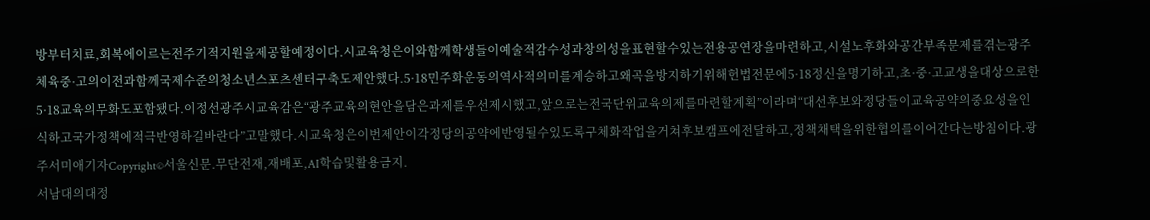방부터치료,회복에이르는전주기적지원을제공할예정이다.시교육청은이와함께학생들이예술적감수성과창의성을표현할수있는전용공연장을마련하고,시설노후화와공간부족문제를겪는광주체육중·고의이전과함께국제수준의청소년스포츠센터구축도제안했다.5·18민주화운동의역사적의미를계승하고왜곡을방지하기위해헌법전문에5·18정신을명기하고,초·중·고교생을대상으로한5·18교육의무화도포함됐다.이정선광주시교육감은“광주교육의현안을담은과제를우선제시했고,앞으로는전국단위교육의제를마련할계획”이라며“대선후보와정당들이교육공약의중요성을인식하고국가정책에적극반영하길바란다”고말했다.시교육청은이번제안이각정당의공약에반영될수있도록구체화작업을거쳐후보캠프에전달하고,정책채택을위한협의를이어간다는방침이다.광주서미애기자Copyright©서울신문.무단전재,재배포,AI학습및활용금지.
서남대의대정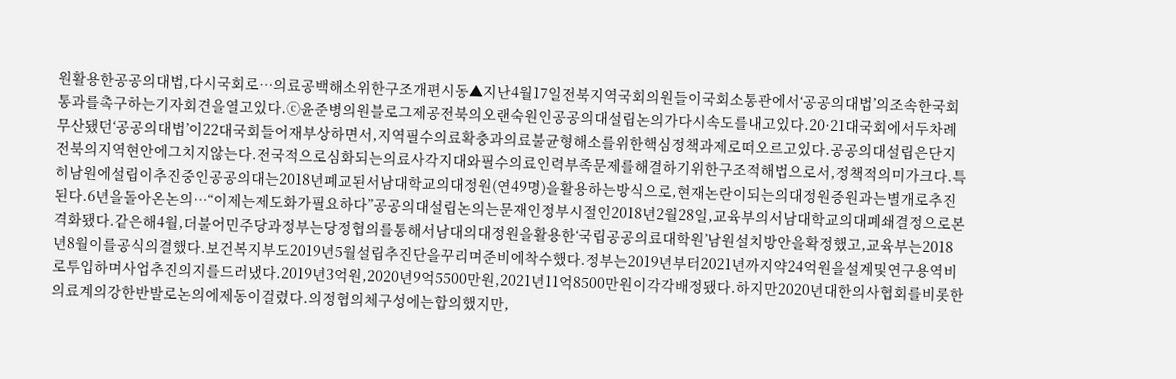원활용한공공의대법,다시국회로…의료공백해소위한구조개편시동▲지난4월17일전북지역국회의원들이국회소통관에서‘공공의대법’의조속한국회통과를촉구하는기자회견을열고있다.ⓒ윤준병의원블로그제공전북의오랜숙원인공공의대설립논의가다시속도를내고있다.20·21대국회에서두차례무산됐던‘공공의대법’이22대국회들어재부상하면서,지역필수의료확충과의료불균형해소를위한핵심정책과제로떠오르고있다.공공의대설립은단지전북의지역현안에그치지않는다.전국적으로심화되는의료사각지대와필수의료인력부족문제를해결하기위한구조적해법으로서,정책적의미가크다.특히남원에설립이추진중인공공의대는2018년폐교된서남대학교의대정원(연49명)을활용하는방식으로,현재논란이되는의대정원증원과는별개로추진된다.6년을돌아온논의…“이제는제도화가필요하다”공공의대설립논의는문재인정부시절인2018년2월28일,교육부의서남대학교의대폐쇄결정으로본격화됐다.같은해4월,더불어민주당과정부는당정협의를통해서남대의대정원을활용한‘국립공공의료대학원’남원설치방안을확정했고,교육부는2018년8월이를공식의결했다.보건복지부도2019년5월설립추진단을꾸리며준비에착수했다.정부는2019년부터2021년까지약24억원을설계및연구용역비로투입하며사업추진의지를드러냈다.2019년3억원,2020년9억5500만원,2021년11억8500만원이각각배정됐다.하지만2020년대한의사협회를비롯한의료계의강한반발로논의에제동이걸렸다.의정협의체구성에는합의했지만,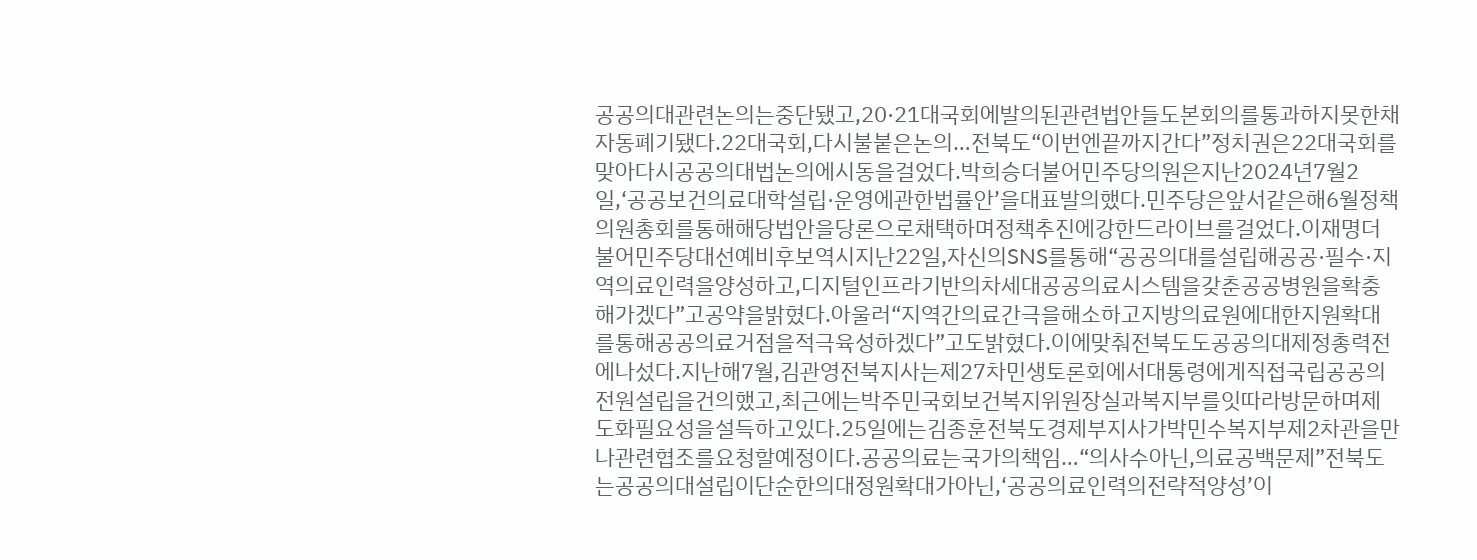공공의대관련논의는중단됐고,20·21대국회에발의된관련법안들도본회의를통과하지못한채자동폐기됐다.22대국회,다시불붙은논의…전북도“이번엔끝까지간다”정치권은22대국회를맞아다시공공의대법논의에시동을걸었다.박희승더불어민주당의원은지난2024년7월2일,‘공공보건의료대학설립·운영에관한법률안’을대표발의했다.민주당은앞서같은해6월정책의원총회를통해해당법안을당론으로채택하며정책추진에강한드라이브를걸었다.이재명더불어민주당대선예비후보역시지난22일,자신의SNS를통해“공공의대를설립해공공·필수·지역의료인력을양성하고,디지털인프라기반의차세대공공의료시스템을갖춘공공병원을확충해가겠다”고공약을밝혔다.아울러“지역간의료간극을해소하고지방의료원에대한지원확대를통해공공의료거점을적극육성하겠다”고도밝혔다.이에맞춰전북도도공공의대제정총력전에나섰다.지난해7월,김관영전북지사는제27차민생토론회에서대통령에게직접국립공공의전원설립을건의했고,최근에는박주민국회보건복지위원장실과복지부를잇따라방문하며제도화필요성을설득하고있다.25일에는김종훈전북도경제부지사가박민수복지부제2차관을만나관련협조를요청할예정이다.공공의료는국가의책임…“의사수아닌,의료공백문제”전북도는공공의대설립이단순한의대정원확대가아닌,‘공공의료인력의전략적양성’이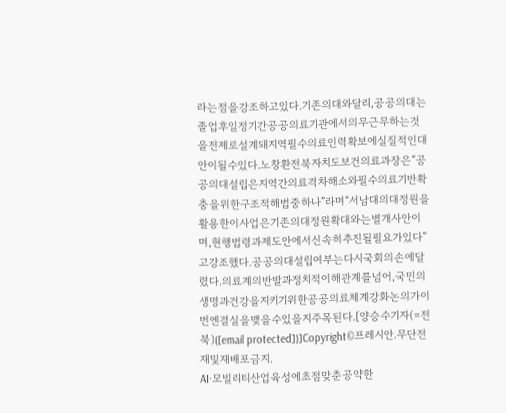라는점을강조하고있다.기존의대와달리,공공의대는졸업후일정기간공공의료기관에서의무근무하는것을전제로설계돼지역필수의료인력확보에실질적인대안이될수있다.노창환전북자치도보건의료과장은“공공의대설립은지역간의료격차해소와필수의료기반확충을위한구조적해법중하나”라며“서남대의대정원을활용한이사업은기존의대정원확대와는별개사안이며,현행법령과제도안에서신속히추진될필요가있다”고강조했다.공공의대설립여부는다시국회의손에달렸다.의료계의반발과정치적이해관계를넘어,국민의생명과건강을지키기위한공공의료체계강화논의가이번엔결실을맺을수있을지주목된다.[양승수기자(=전북)([email protected])]Copyright©프레시안.무단전재및재배포금지.
AI·모빌리티산업육성에초점맞춘공약한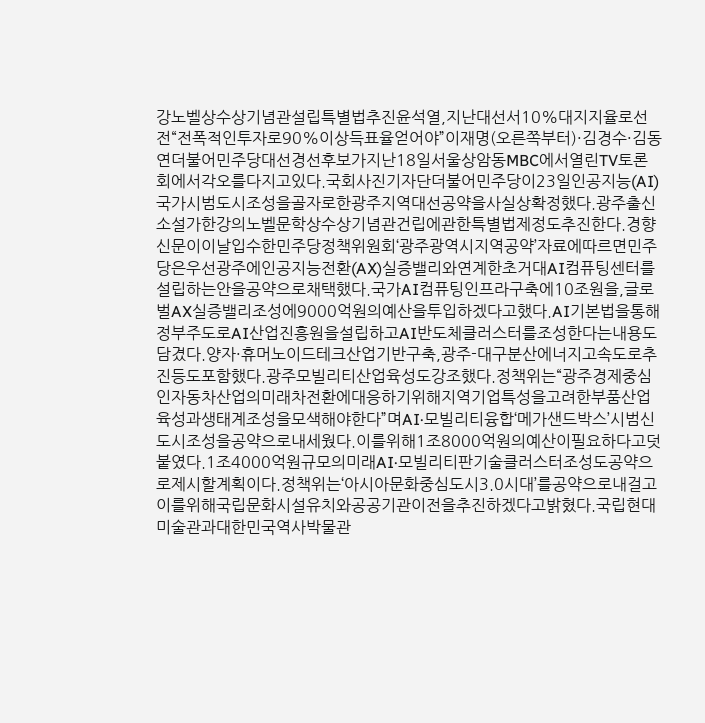강노벨상수상기념관설립특별법추진윤석열,지난대선서10%대지지율로선전“전폭적인투자로90%이상득표율얻어야”이재명(오른쪽부터)·김경수·김동연더불어민주당대선경선후보가지난18일서울상암동MBC에서열린TV토론회에서각오를다지고있다.국회사진기자단더불어민주당이23일인공지능(AI)국가시범도시조성을골자로한광주지역대선공약을사실상확정했다.광주출신소설가한강의노벨문학상수상기념관건립에관한특별법제정도추진한다.경향신문이이날입수한민주당정책위원회‘광주광역시지역공약’자료에따르면민주당은우선광주에인공지능전환(AX)실증밸리와연계한초거대AI컴퓨팅센터를설립하는안을공약으로채택했다.국가AI컴퓨팅인프라구축에10조원을,글로벌AX실증밸리조성에9000억원의예산을투입하겠다고했다.AI기본법을통해정부주도로AI산업진흥원을설립하고AI반도체클러스터를조성한다는내용도담겼다.양자·휴머노이드테크산업기반구축,광주-대구분산에너지고속도로추진등도포함했다.광주모빌리티산업육성도강조했다.정책위는“광주경제중심인자동차산업의미래차전환에대응하기위해지역기업특성을고려한부품산업육성과생태계조성을모색해야한다”며AI·모빌리티융합‘메가샌드박스’시범신도시조성을공약으로내세웠다.이를위해1조8000억원의예산이필요하다고덧붙였다.1조4000억원규모의미래AI·모빌리티판기술클러스터조성도공약으로제시할계획이다.정책위는‘아시아문화중심도시3.0시대’를공약으로내걸고이를위해국립문화시설유치와공공기관이전을추진하겠다고밝혔다.국립현대미술관과대한민국역사박물관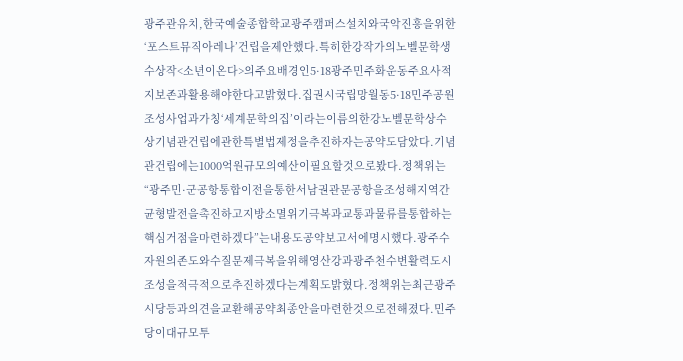광주관유치,한국예술종합학교광주캠퍼스설치와국악진흥을위한‘포스트뮤직아레나’건립을제안했다.특히한강작가의노벨문학생수상작<소년이온다>의주요배경인5·18광주민주화운동주요사적지보존과활용해야한다고밝혔다.집권시국립망월동5·18민주공원조성사업과가칭‘세계문학의집’이라는이름의한강노벨문학상수상기념관건립에관한특별법제정을추진하자는공약도담았다.기념관건립에는1000억원규모의예산이필요할것으로봤다.정책위는“광주민·군공항통합이전을통한서남권관문공항을조성해지역간균형발전을촉진하고지방소멸위기극복과교통과물류를통합하는핵심거점을마련하겠다”는내용도공약보고서에명시했다.광주수자원의존도와수질문제극복을위해영산강과광주천수변활력도시조성을적극적으로추진하겠다는계획도밝혔다.정책위는최근광주시당등과의견을교환해공약최종안을마련한것으로전해졌다.민주당이대규모투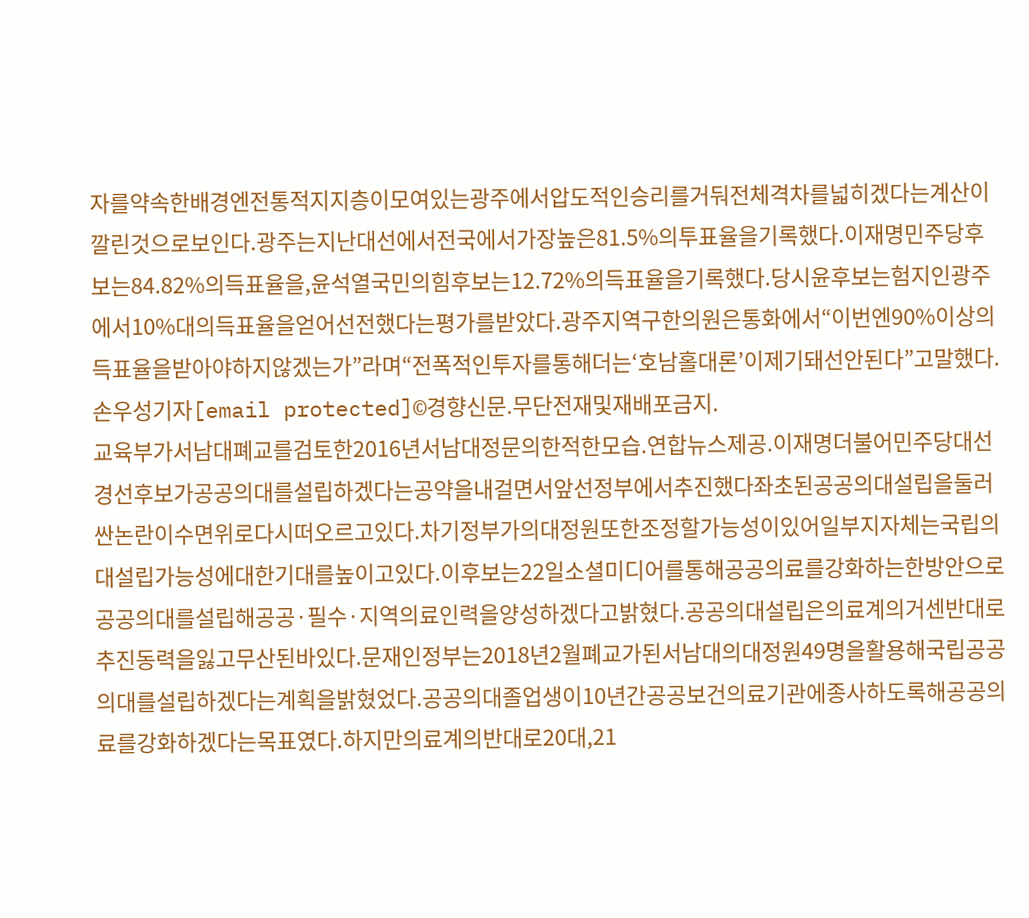자를약속한배경엔전통적지지층이모여있는광주에서압도적인승리를거둬전체격차를넓히겠다는계산이깔린것으로보인다.광주는지난대선에서전국에서가장높은81.5%의투표율을기록했다.이재명민주당후보는84.82%의득표율을,윤석열국민의힘후보는12.72%의득표율을기록했다.당시윤후보는험지인광주에서10%대의득표율을얻어선전했다는평가를받았다.광주지역구한의원은통화에서“이번엔90%이상의득표율을받아야하지않겠는가”라며“전폭적인투자를통해더는‘호남홀대론’이제기돼선안된다”고말했다.손우성기자[email protected]©경향신문.무단전재및재배포금지.
교육부가서남대폐교를검토한2016년서남대정문의한적한모습.연합뉴스제공.이재명더불어민주당대선경선후보가공공의대를설립하겠다는공약을내걸면서앞선정부에서추진했다좌초된공공의대설립을둘러싼논란이수면위로다시떠오르고있다.차기정부가의대정원또한조정할가능성이있어일부지자체는국립의대설립가능성에대한기대를높이고있다.이후보는22일소셜미디어를통해공공의료를강화하는한방안으로공공의대를설립해공공·필수·지역의료인력을양성하겠다고밝혔다.공공의대설립은의료계의거센반대로추진동력을잃고무산된바있다.문재인정부는2018년2월폐교가된서남대의대정원49명을활용해국립공공의대를설립하겠다는계획을밝혔었다.공공의대졸업생이10년간공공보건의료기관에종사하도록해공공의료를강화하겠다는목표였다.하지만의료계의반대로20대,21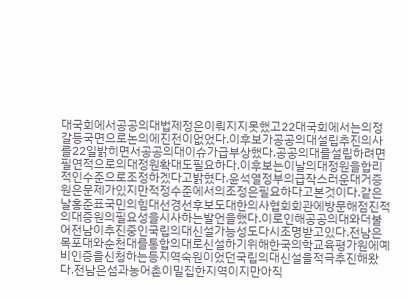대국회에서공공의대법제정은이뤄지지못했고22대국회에서는의정갈등국면으로논의에진전이없었다.이후보가공공의대설립추진의사를22일밝히면서공공의대이슈가급부상했다.공공의대를설립하려면필연적으로의대정원확대도필요하다.이후보는이날의대정원을합리적인수준으로조정하겠다고밝혔다.윤석열정부의급작스러운대거증원은문제가있지만적정수준에서의조정은필요하다고본것이다.같은날홍준표국민의힘대선경선후보도대한의사협회회관에방문해점진적의대증원의필요성을시사하는발언을했다.이로인해공공의대와더불어전남이추진중인국립의대신설가능성도다시조명받고있다.전남은목포대와순천대를통합의대로신설하기위해한국의학교육평가원에예비인증을신청하는등지역숙원이었던국립의대신설을적극추진해왔다.전남은섬과농어촌이밀집한지역이지만아직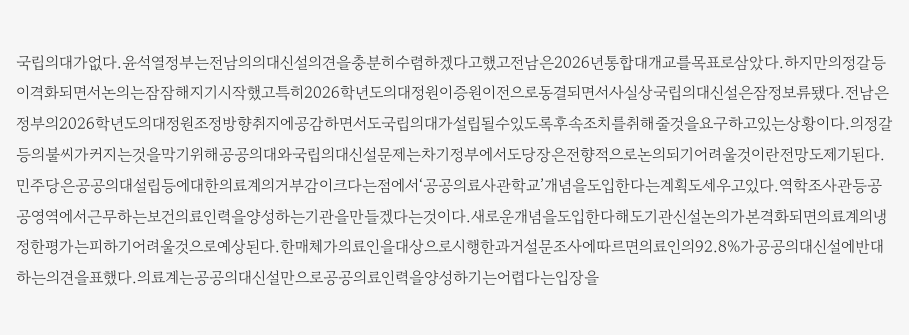국립의대가없다.윤석열정부는전남의의대신설의견을충분히수렴하겠다고했고전남은2026년통합대개교를목표로삼았다.하지만의정갈등이격화되면서논의는잠잠해지기시작했고특히2026학년도의대정원이증원이전으로동결되면서사실상국립의대신설은잠정보류됐다.전남은정부의2026학년도의대정원조정방향취지에공감하면서도국립의대가설립될수있도록후속조치를취해줄것을요구하고있는상황이다.의정갈등의불씨가커지는것을막기위해공공의대와국립의대신설문제는차기정부에서도당장은전향적으로논의되기어려울것이란전망도제기된다.민주당은공공의대설립등에대한의료계의거부감이크다는점에서‘공공의료사관학교’개념을도입한다는계획도세우고있다.역학조사관등공공영역에서근무하는보건의료인력을양성하는기관을만들겠다는것이다.새로운개념을도입한다해도기관신설논의가본격화되면의료계의냉정한평가는피하기어려울것으로예상된다.한매체가의료인을대상으로시행한과거설문조사에따르면의료인의92.8%가공공의대신설에반대하는의견을표했다.의료계는공공의대신설만으로공공의료인력을양성하기는어렵다는입장을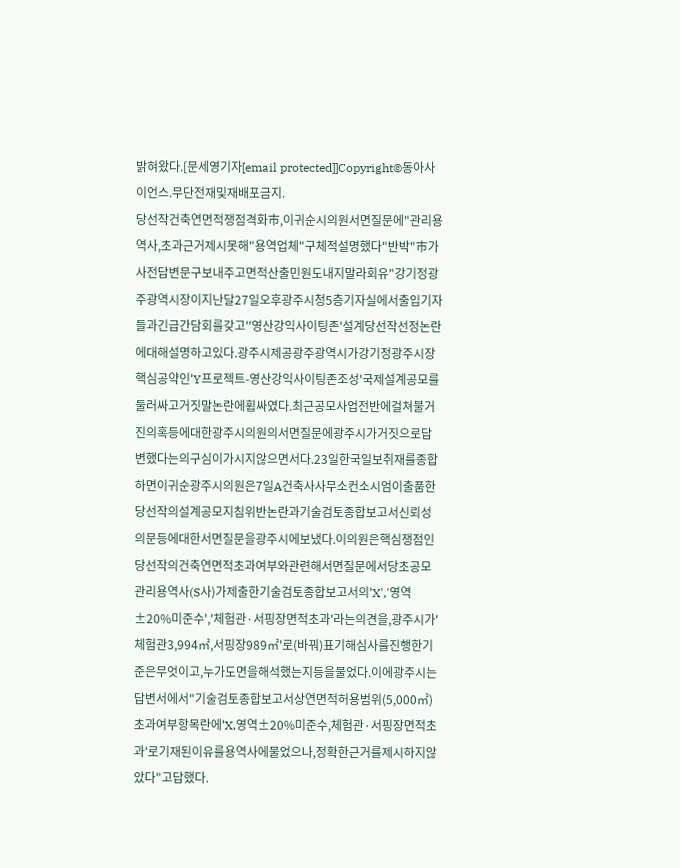밝혀왔다.[문세영기자[email protected]]Copyright©동아사이언스.무단전재및재배포금지.
당선작건축연면적쟁점격화市,이귀순시의원서면질문에"관리용역사,초과근거제시못해"용역업체"구체적설명했다"반박"市가사전답변문구보내주고면적산출민원도내지말라회유"강기정광주광역시장이지난달27일오후광주시청5층기자실에서출입기자들과긴급간담회를갖고''영산강익사이팅존'설계당선작선정논란에대해설명하고있다.광주시제공광주광역시가강기정광주시장핵심공약인'Y프로젝트-영산강익사이팅존조성'국제설계공모를둘러싸고거짓말논란에휩싸였다.최근공모사업전반에걸쳐불거진의혹등에대한광주시의원의서면질문에광주시가거짓으로답변했다는의구심이가시지않으면서다.23일한국일보취재를종합하면이귀순광주시의원은7일A건축사사무소컨소시엄이출품한당선작의설계공모지침위반논란과기술검토종합보고서신뢰성의문등에대한서면질문을광주시에보냈다.이의원은핵심쟁점인당선작의건축연면적초과여부와관련해서면질문에서당초공모관리용역사(S사)가제출한기술검토종합보고서의'X','영역±20%미준수','체험관·서핑장면적초과'라는의견을,광주시가'체험관3,994㎡,서핑장989㎡'로(바꿔)표기해심사를진행한기준은무엇이고,누가도면을해석했는지등을물었다.이에광주시는답변서에서"기술검토종합보고서상연면적허용범위(5,000㎡)초과여부항목란에'X,영역±20%미준수,체험관·서핑장면적초과'로기재된이유를용역사에물었으나,정확한근거를제시하지않았다"고답했다.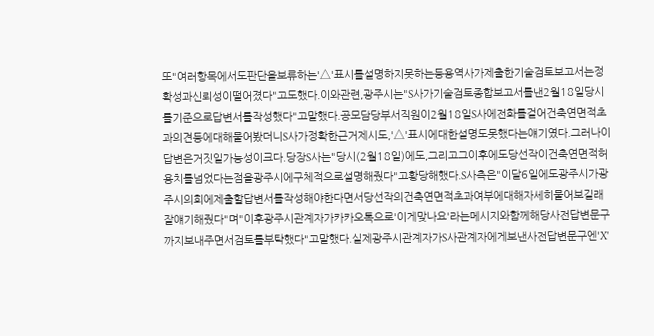또"여러항목에서도판단을보류하는'△'표시를설명하지못하는등용역사가제출한기술검토보고서는정확성과신뢰성이떨어졌다"고도했다.이와관련,광주시는"S사가기술검토종합보고서를낸2월18일당시를기준으로답변서를작성했다"고말했다.공모담당부서직원이2월18일S사에전화를걸어건축연면적초과의견등에대해물어봤더니S사가정확한근거제시도,'△'표시에대한설명도못했다는얘기였다.그러나이답변은거짓일가능성이크다.당장S사는"당시(2월18일)에도,그리고그이후에도당선작이건축연면적허용치를넘었다는점을광주시에구체적으로설명해줬다"고황당해했다.S사측은"이달6일에도광주시가광주시의회에제출할답변서를작성해야한다면서당선작의건축연면적초과여부에대해자세히물어보길래잘얘기해줬다"며"이후광주시관계자가카카오톡으로'이게맞나요'라는메시지와함께해당사전답변문구까지보내주면서검토를부탁했다"고말했다.실제광주시관계자가S사관계자에게보낸사전답변문구엔'X'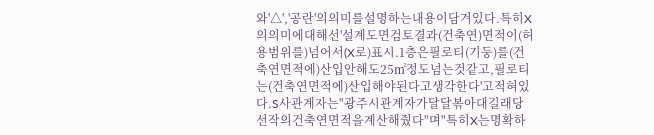와'△','공란'의의미를설명하는내용이담겨있다.특히X의의미에대해선'설계도면검토결과(건축연)면적이(허용범위를)넘어서(X로)표시.1층은필로티(기둥)를(건축연면적에)산입안해도25㎡정도넘는것같고,필로티는(건축연면적에)산입해야된다고생각한다'고적혀있다.S사관계자는"광주시관계자가달달볶아대길래당선작의건축연면적을계산해줬다"며"특히X는명확하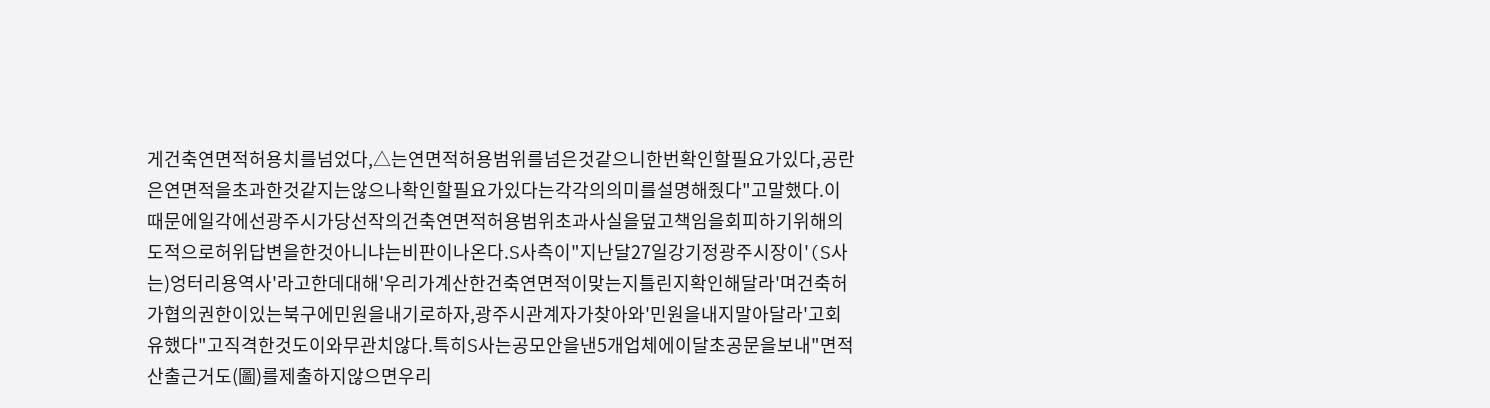게건축연면적허용치를넘었다,△는연면적허용범위를넘은것같으니한번확인할필요가있다,공란은연면적을초과한것같지는않으나확인할필요가있다는각각의의미를설명해줬다"고말했다.이때문에일각에선광주시가당선작의건축연면적허용범위초과사실을덮고책임을회피하기위해의도적으로허위답변을한것아니냐는비판이나온다.S사측이"지난달27일강기정광주시장이'(S사는)엉터리용역사'라고한데대해'우리가계산한건축연면적이맞는지틀린지확인해달라'며건축허가협의권한이있는북구에민원을내기로하자,광주시관계자가찾아와'민원을내지말아달라'고회유했다"고직격한것도이와무관치않다.특히S사는공모안을낸5개업체에이달초공문을보내"면적산출근거도(圖)를제출하지않으면우리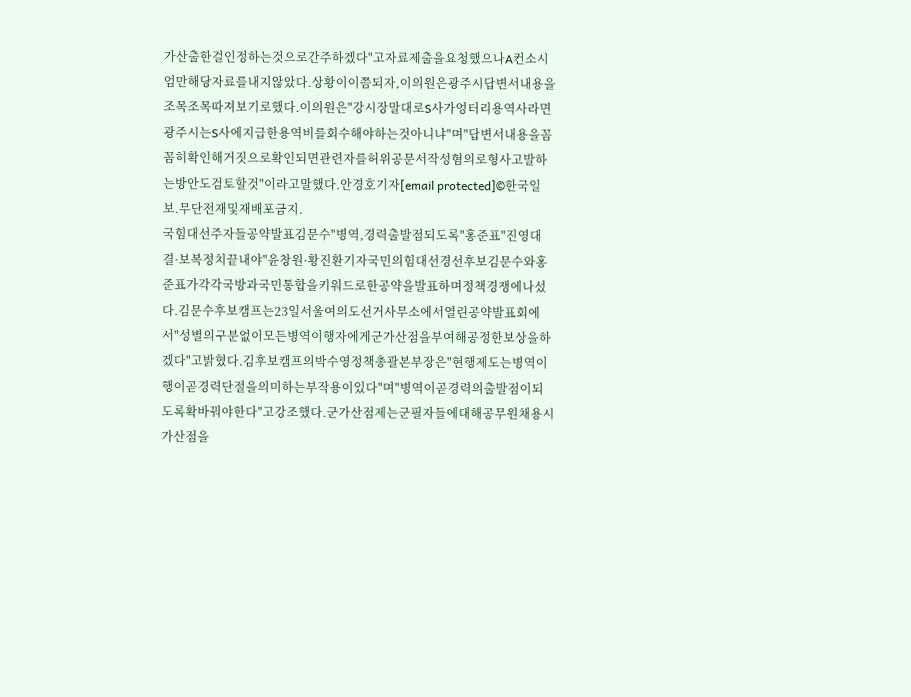가산출한걸인정하는것으로간주하겠다"고자료제출을요청했으나A컨소시엄만해당자료를내지않았다.상황이이쯤되자,이의원은광주시답변서내용을조목조목따져보기로했다.이의원은"강시장말대로S사가엉터리용역사라면광주시는S사에지급한용역비를회수해야하는것아니냐"며"답변서내용을꼼꼼히확인해거짓으로확인되면관련자를허위공문서작성혐의로형사고발하는방안도검토할것"이라고말했다.안경호기자[email protected]©한국일보.무단전재및재배포금지.
국힘대선주자들공약발표김문수"병역,경력출발점되도록"홍준표"진영대결·보복정치끝내야"윤창원·황진환기자국민의힘대선경선후보김문수와홍준표가각각국방과국민통합을키워드로한공약을발표하며정책경쟁에나섰다.김문수후보캠프는23일서울여의도선거사무소에서열린공약발표회에서"성별의구분없이모든병역이행자에게군가산점을부여해공정한보상을하겠다"고밝혔다.김후보캠프의박수영정책총괄본부장은"현행제도는병역이행이곧경력단절을의미하는부작용이있다"며"병역이곧경력의출발점이되도록확바꿔야한다"고강조했다.군가산점제는군필자들에대해공무원채용시가산점을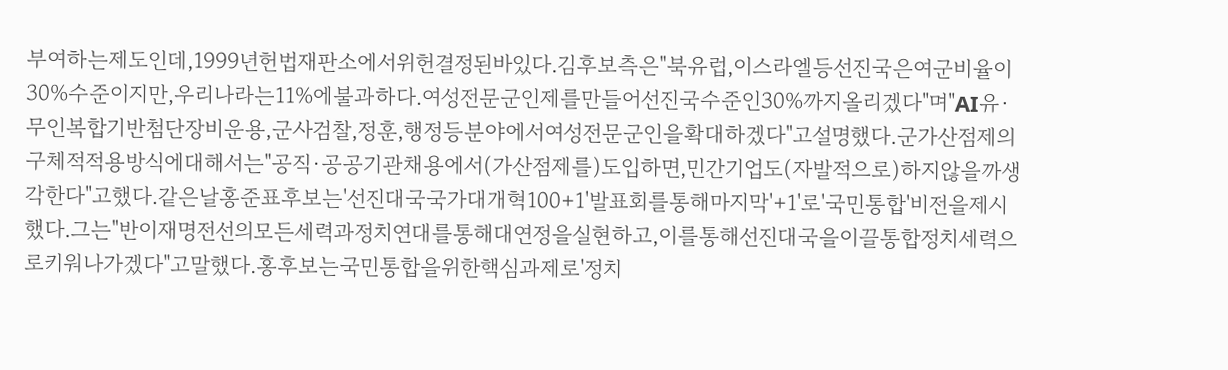부여하는제도인데,1999년헌법재판소에서위헌결정된바있다.김후보측은"북유럽,이스라엘등선진국은여군비율이30%수준이지만,우리나라는11%에불과하다.여성전문군인제를만들어선진국수준인30%까지올리겠다"며"AI유·무인복합기반첨단장비운용,군사검찰,정훈,행정등분야에서여성전문군인을확대하겠다"고설명했다.군가산점제의구체적적용방식에대해서는"공직·공공기관채용에서(가산점제를)도입하면,민간기업도(자발적으로)하지않을까생각한다"고했다.같은날홍준표후보는'선진대국국가대개혁100+1'발표회를통해마지막'+1'로'국민통합'비전을제시했다.그는"반이재명전선의모든세력과정치연대를통해대연정을실현하고,이를통해선진대국을이끌통합정치세력으로키워나가겠다"고말했다.홍후보는국민통합을위한핵심과제로'정치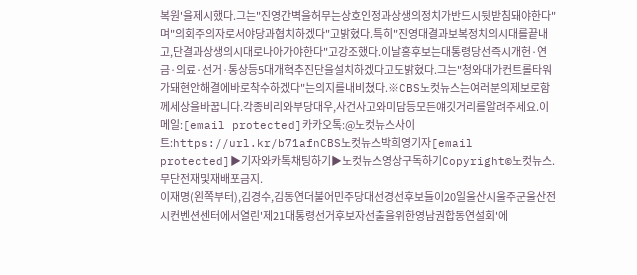복원'을제시했다.그는"진영간벽을허무는상호인정과상생의정치가반드시뒷받침돼야한다"며"의회주의자로서야당과협치하겠다"고밝혔다.특히"진영대결과보복정치의시대를끝내고,단결과상생의시대로나아가야한다"고강조했다.이날홍후보는대통령당선즉시개헌·연금·의료·선거·통상등5대개혁추진단을설치하겠다고도밝혔다.그는"청와대가컨트롤타워가돼현안해결에바로착수하겠다"는의지를내비쳤다.※CBS노컷뉴스는여러분의제보로함께세상을바꿉니다.각종비리와부당대우,사건사고와미담등모든얘깃거리를알려주세요.이메일:[email protected]카카오톡:@노컷뉴스사이트:https://url.kr/b71afnCBS노컷뉴스박희영기자[email protected]▶기자와카톡채팅하기▶노컷뉴스영상구독하기Copyright©노컷뉴스.무단전재및재배포금지.
이재명(왼쪽부터),김경수,김동연더불어민주당대선경선후보들이20일울산시울주군울산전시컨벤션센터에서열린'제21대통령선거후보자선출을위한영남권합동연설회'에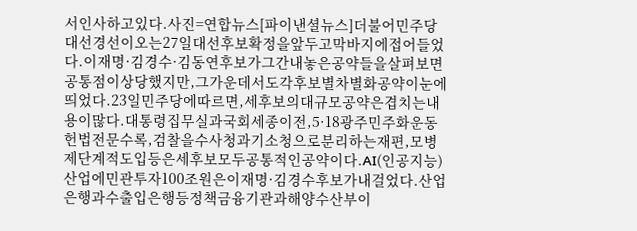서인사하고있다.사진=연합뉴스[파이낸셜뉴스]더불어민주당대선경선이오는27일대선후보확정을앞두고막바지에접어들었다.이재명·김경수·김동연후보가그간내놓은공약들을살펴보면공통점이상당했지만,그가운데서도각후보별차별화공약이눈에띄었다.23일민주당에따르면,세후보의대규모공약은겹치는내용이많다.대통령집무실과국회세종이전,5·18광주민주화운동헌법전문수록,검찰을수사청과기소청으로분리하는재편,모병제단계적도입등은세후보모두공통적인공약이다.AI(인공지능)산업에민관투자100조원은이재명·김경수후보가내걸었다.산업은행과수출입은행등정책금융기관과해양수산부이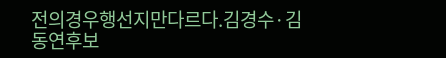전의경우행선지만다르다.김경수·김동연후보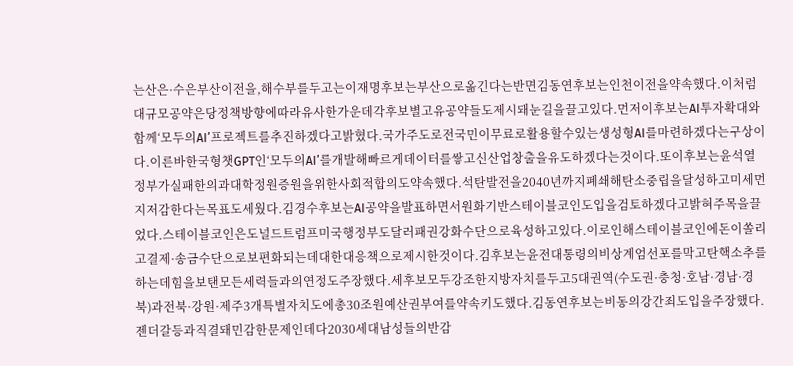는산은·수은부산이전을,해수부를두고는이재명후보는부산으로옮긴다는반면김동연후보는인천이전을약속했다.이처럼대규모공약은당정책방향에따라유사한가운데각후보별고유공약들도제시돼눈길을끌고있다.먼저이후보는AI투자확대와함께‘모두의AI’프로젝트를추진하겠다고밝혔다.국가주도로전국민이무료로활용할수있는생성형AI를마련하겠다는구상이다.이른바한국형챗GPT인‘모두의AI’를개발해빠르게데이터를쌓고신산업창출을유도하겠다는것이다.또이후보는윤석열정부가실패한의과대학정원증원을위한사회적합의도약속했다.석탄발전을2040년까지폐쇄해탄소중립을달성하고미세먼지저감한다는목표도세웠다.김경수후보는AI공약을발표하면서원화기반스테이블코인도입을검토하겠다고밝혀주목을끌었다.스테이블코인은도널드트럼프미국행정부도달러패권강화수단으로육성하고있다.이로인해스테이블코인에돈이쏠리고결제·송금수단으로보편화되는데대한대응책으로제시한것이다.김후보는윤전대통령의비상계엄선포를막고탄핵소추를하는데힘을보탠모든세력들과의연정도주장했다.세후보모두강조한지방자치를두고5대권역(수도권·충청·호남·경남·경북)과전북·강원·제주3개특별자치도에총30조원예산권부여를약속키도했다.김동연후보는비동의강간죄도입을주장했다.젠더갈등과직결돼민감한문제인데다2030세대남성들의반감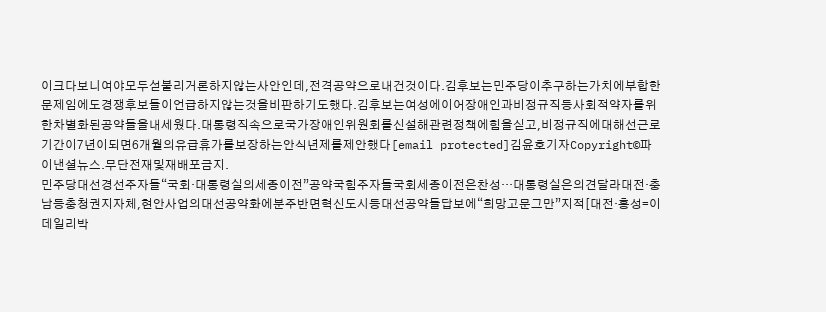이크다보니여야모두섣불리거론하지않는사안인데,전격공약으로내건것이다.김후보는민주당이추구하는가치에부합한문제임에도경쟁후보들이언급하지않는것을비판하기도했다.김후보는여성에이어장애인과비정규직등사회적약자를위한차별화된공약들을내세웠다.대통령직속으로국가장애인위원회를신설해관련정책에힘을싣고,비정규직에대해선근로기간이7년이되면6개월의유급휴가를보장하는안식년제를제안했다[email protected]김윤호기자Copyright©파이낸셜뉴스.무단전재및재배포금지.
민주당대선경선주자들“국회·대통령실의세종이전”공약국힘주자들국회세종이전은찬성…대통령실은의견달라대전·충남등충청권지자체,현안사업의대선공약화에분주반면혁신도시등대선공약들답보에“희망고문그만”지적[대전·홍성=이데일리박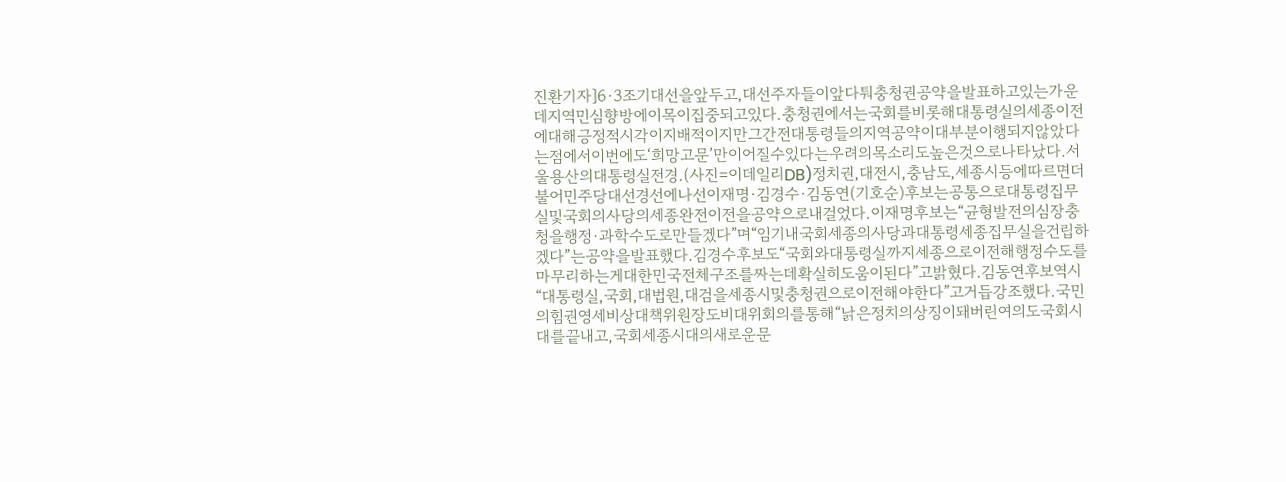진환기자]6·3조기대선을앞두고,대선주자들이앞다퉈충청권공약을발표하고있는가운데지역민심향방에이목이집중되고있다.충청권에서는국회를비롯해대통령실의세종이전에대해긍정적시각이지배적이지만그간전대통령들의지역공약이대부분이행되지않았다는점에서이번에도‘희망고문’만이어질수있다는우려의목소리도높은것으로나타났다.서울용산의대통령실전경.(사진=이데일리DB)정치권,대전시,충남도,세종시등에따르면더불어민주당대선경선에나선이재명·김경수·김동연(기호순)후보는공통으로대통령집무실및국회의사당의세종완전이전을공약으로내걸었다.이재명후보는“균형발전의심장충청을행정·과학수도로만들겠다”며“임기내국회세종의사당과대통령세종집무실을건립하겠다”는공약을발표했다.김경수후보도“국회와대통령실까지세종으로이전해행정수도를마무리하는게대한민국전체구조를짜는데확실히도움이된다”고밝혔다.김동연후보역시“대통령실,국회,대법원,대검을세종시및충청권으로이전해야한다”고거듭강조했다.국민의힘권영세비상대책위원장도비대위회의를통해“낡은정치의상징이돼버린여의도국회시대를끝내고,국회세종시대의새로운문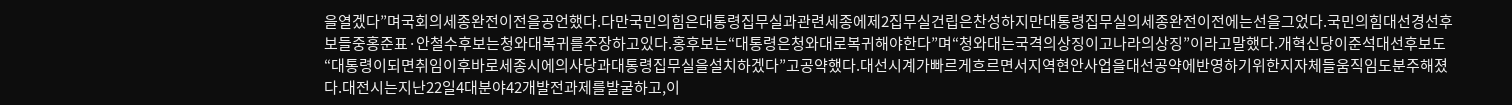을열겠다”며국회의세종완전이전을공언했다.다만국민의힘은대통령집무실과관련세종에제2집무실건립은찬성하지만대통령집무실의세종완전이전에는선을그었다.국민의힘대선경선후보들중홍준표·안철수후보는청와대복귀를주장하고있다.홍후보는“대통령은청와대로복귀해야한다”며“청와대는국격의상징이고나라의상징”이라고말했다.개혁신당이준석대선후보도“대통령이되면취임이후바로세종시에의사당과대통령집무실을설치하겠다”고공약했다.대선시계가빠르게흐르면서지역현안사업을대선공약에반영하기위한지자체들움직임도분주해졌다.대전시는지난22일4대분야42개발전과제를발굴하고,이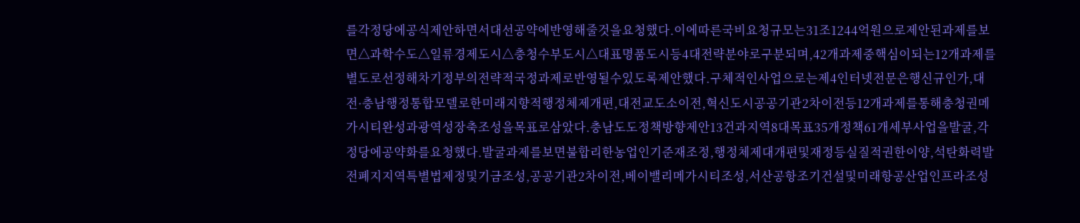를각정당에공식제안하면서대선공약에반영해줄것을요청했다.이에따른국비요청규모는31조1244억원으로제안된과제를보면△과학수도△일류경제도시△충청수부도시△대표명품도시등4대전략분야로구분되며,42개과제중핵심이되는12개과제를별도로선정해차기정부의전략적국정과제로반영될수있도록제안했다.구체적인사업으로는제4인터넷전문은행신규인가,대전·충남행정통합모델로한미래지향적행정체제개편,대전교도소이전,혁신도시공공기관2차이전등12개과제를통해충청권메가시티완성과광역성장축조성을목표로삼았다.충남도도정책방향제안13건과지역8대목표35개정책61개세부사업을발굴,각정당에공약화를요청했다.발굴과제를보면불합리한농업인기준재조정,행정체제대개편및재정등실질적권한이양,석탄화력발전폐지지역특별법제정및기금조성,공공기관2차이전,베이밸리메가시티조성,서산공항조기건설및미래항공산업인프라조성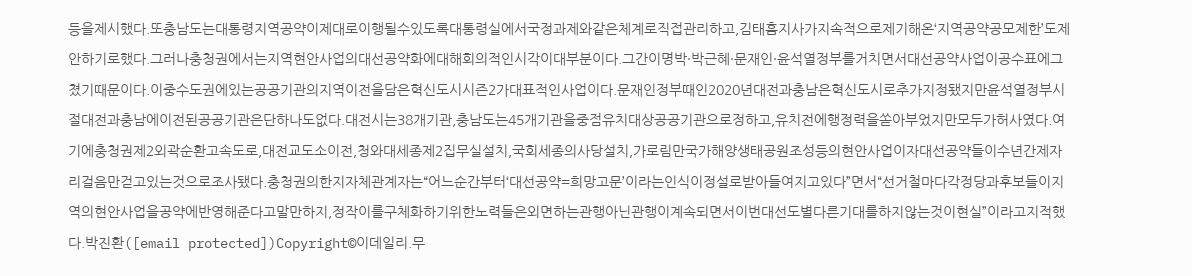등을제시했다.또충남도는대통령지역공약이제대로이행될수있도록대통령실에서국정과제와같은체계로직접관리하고,김태흠지사가지속적으로제기해온‘지역공약공모제한’도제안하기로했다.그러나충청권에서는지역현안사업의대선공약화에대해회의적인시각이대부분이다.그간이명박·박근혜·문재인·윤석열정부를거치면서대선공약사업이공수표에그쳤기때문이다.이중수도권에있는공공기관의지역이전을담은혁신도시시즌2가대표적인사업이다.문재인정부때인2020년대전과충남은혁신도시로추가지정됐지만윤석열정부시절대전과충남에이전된공공기관은단하나도없다.대전시는38개기관,충남도는45개기관을중점유치대상공공기관으로정하고,유치전에행정력을쏟아부었지만모두가허사였다.여기에충청권제2외곽순환고속도로,대전교도소이전,청와대세종제2집무실설치,국회세종의사당설치,가로림만국가해양생태공원조성등의현안사업이자대선공약들이수년간제자리걸음만걷고있는것으로조사됐다.충청권의한지자체관계자는“어느순간부터‘대선공약=희망고문’이라는인식이정설로받아들여지고있다”면서“선거철마다각정당과후보들이지역의현안사업을공약에반영해준다고말만하지,정작이를구체화하기위한노력들은외면하는관행아닌관행이계속되면서이번대선도별다른기대를하지않는것이현실”이라고지적했다.박진환([email protected])Copyright©이데일리.무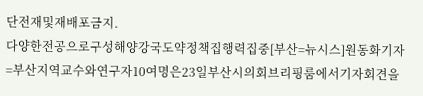단전재및재배포금지.
다양한전공으로구성해양강국도약정책집행력집중[부산=뉴시스]원동화기자=부산지역교수와연구자10여명은23일부산시의회브리핑룸에서기자회견을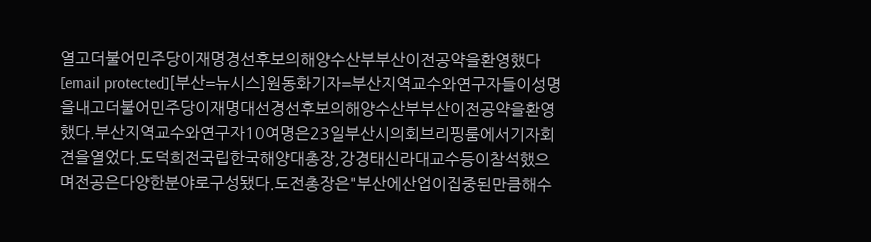열고더불어민주당이재명경선후보의해양수산부부산이전공약을환영했다[email protected][부산=뉴시스]원동화기자=부산지역교수와연구자들이성명을내고더불어민주당이재명대선경선후보의해양수산부부산이전공약을환영했다.부산지역교수와연구자10여명은23일부산시의회브리핑룸에서기자회견을열었다.도덕희전국립한국해양대총장,강경태신라대교수등이참석했으며전공은다양한분야로구성됐다.도전총장은"부산에산업이집중된만큼해수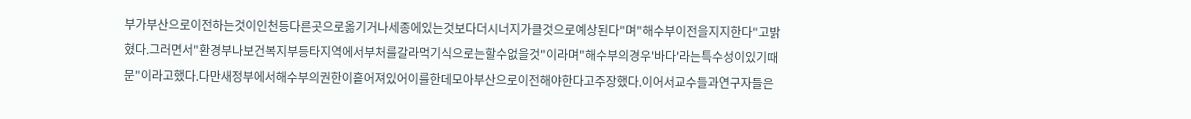부가부산으로이전하는것이인천등다른곳으로옮기거나세종에있는것보다더시너지가클것으로예상된다"며"해수부이전을지지한다"고밝혔다.그러면서"환경부나보건복지부등타지역에서부처를갈라먹기식으로는할수없을것"이라며"해수부의경우'바다'라는특수성이있기때문"이라고했다.다만새정부에서해수부의권한이흩어져있어이를한데모아부산으로이전해야한다고주장했다.이어서교수들과연구자들은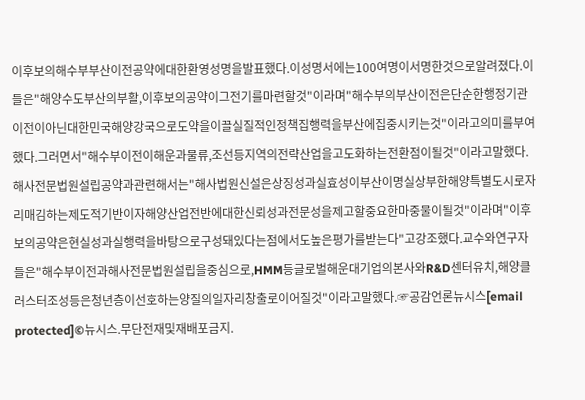이후보의해수부부산이전공약에대한환영성명을발표했다.이성명서에는100여명이서명한것으로알려졌다.이들은"해양수도부산의부활,이후보의공약이그전기를마련할것"이라며"해수부의부산이전은단순한행정기관이전이아닌대한민국해양강국으로도약을이끌실질적인정책집행력을부산에집중시키는것"이라고의미를부여했다.그러면서"해수부이전이해운과물류,조선등지역의전략산업을고도화하는전환점이될것"이라고말했다.해사전문법원설립공약과관련해서는"해사법원신설은상징성과실효성이부산이명실상부한해양특별도시로자리매김하는제도적기반이자해양산업전반에대한신뢰성과전문성을제고할중요한마중물이될것"이라며"이후보의공약은현실성과실행력을바탕으로구성돼있다는점에서도높은평가를받는다"고강조했다.교수와연구자들은"해수부이전과해사전문법원설립을중심으로,HMM등글로벌해운대기업의본사와R&D센터유치,해양클러스터조성등은청년층이선호하는양질의일자리창출로이어질것"이라고말했다.☞공감언론뉴시스[email protected]©뉴시스.무단전재및재배포금지.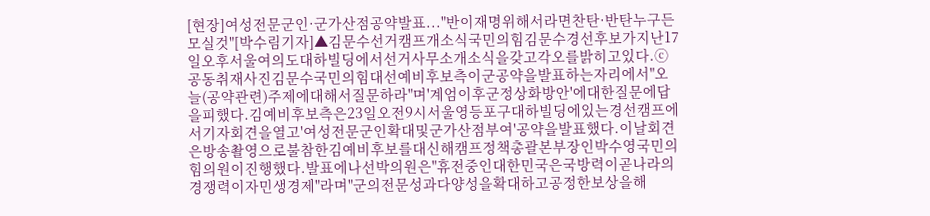[현장]여성전문군인·군가산점공약발표..."반이재명위해서라면찬탄·반탄누구든모실것"[박수림기자]▲김문수선거캠프개소식국민의힘김문수경선후보가지난17일오후서울여의도대하빌딩에서선거사무소개소식을갖고각오를밝히고있다.ⓒ공동취재사진김문수국민의힘대선예비후보측이군공약을발표하는자리에서"오늘(공약관련)주제에대해서질문하라"며'계엄이후군정상화방안'에대한질문에답을피했다.김예비후보측은23일오전9시서울영등포구대하빌딩에있는경선캠프에서기자회견을열고'여성전문군인확대및군가산점부여'공약을발표했다.이날회견은방송촬영으로불참한김예비후보를대신해캠프정책총괄본부장인박수영국민의힘의원이진행했다.발표에나선박의원은"휴전중인대한민국은국방력이곧나라의경쟁력이자민생경제"라며"군의전문성과다양성을확대하고공정한보상을해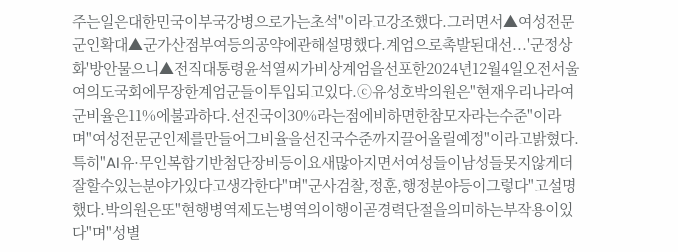주는일은대한민국이부국강병으로가는초석"이라고강조했다.그러면서▲여성전문군인확대▲군가산점부여등의공약에관해설명했다.계엄으로촉발된대선...'군정상화'방안물으니▲전직대통령윤석열씨가비상계엄을선포한2024년12월4일오전서울여의도국회에무장한계엄군들이투입되고있다.ⓒ유성호박의원은"현재우리나라여군비율은11%에불과하다.선진국이30%라는점에비하면한참모자라는수준"이라며"여성전문군인제를만들어그비율을선진국수준까지끌어올릴예정"이라고밝혔다.특히"AI유·무인복합기반첨단장비등이요새많아지면서여성들이남성들못지않게더잘할수있는분야가있다고생각한다"며"군사검찰,정훈,행정분야등이그렇다"고설명했다.박의원은또"현행병역제도는병역의이행이곧경력단절을의미하는부작용이있다"며"성별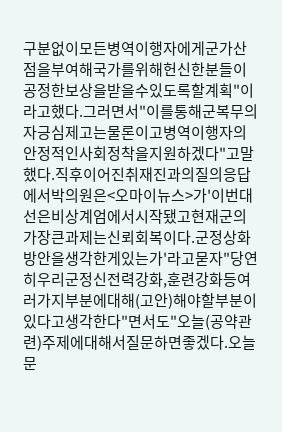구분없이모든병역이행자에게군가산점을부여해국가를위해헌신한분들이공정한보상을받을수있도록할계획"이라고했다.그러면서"이를통해군복무의자긍심제고는물론이고병역이행자의안정적인사회정착을지원하겠다"고말했다.직후이어진취재진과의질의응답에서박의원은<오마이뉴스>가'이번대선은비상계엄에서시작됐고현재군의가장큰과제는신뢰회복이다.군정상화방안을생각한게있는가'라고묻자"당연히우리군정신전력강화,훈련강화등여러가지부분에대해(고안)해야할부분이있다고생각한다"면서도"오늘(공약관련)주제에대해서질문하면좋겠다.오늘문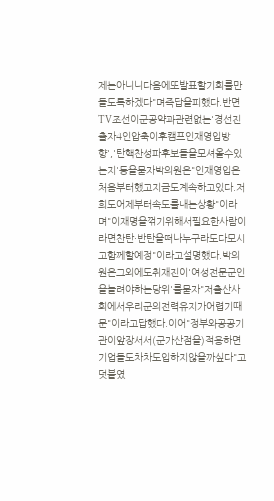제는아니니다음에또발표할기회를만들도록하겠다"며즉답을피했다.반면TV조선이군공약과관련없는'경선진출자4인압축이후캠프인재영입방향','탄핵찬성파후보들을모셔올수있는지'등을묻자박의원은"인재영입은처음부터했고지금도계속하고있다.저희도어제부터속도를내는상황"이라며"이재명을꺾기위해서필요한사람이라면찬탄·반탄을떠나누구라도다모시고함께할예정"이라고설명했다.박의원은그외에도취재진이'여성전문군인을늘려야하는당위'를묻자"저출산사회에서우리군의전력유지가어렵기때문"이라고답했다.이어"정부와공공기관이앞장서서(군가산점을)적용하면기업들도차차도입하지않을까싶다"고덧붙였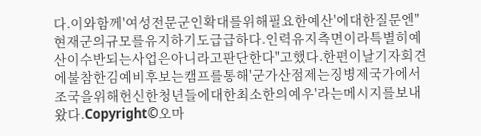다.이와함께'여성전문군인확대를위해필요한예산'에대한질문엔"현재군의규모를유지하기도급급하다.인력유지측면이라특별히예산이수반되는사업은아니라고판단한다"고했다.한편이날기자회견에불참한김예비후보는캠프를통해'군가산점제는징병제국가에서조국을위해헌신한청년들에대한최소한의예우'라는메시지를보내왔다.Copyright©오마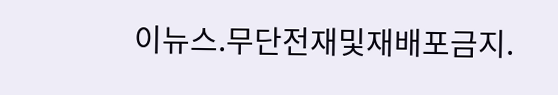이뉴스.무단전재및재배포금지.